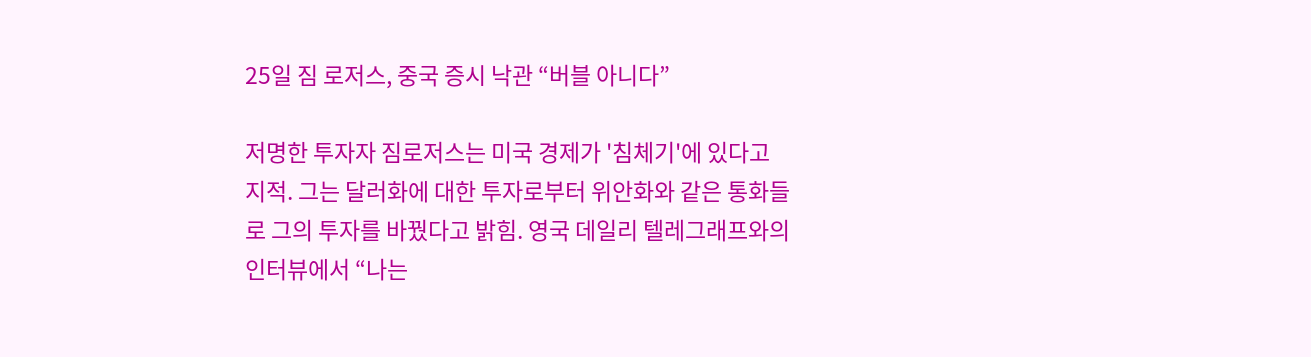25일 짐 로저스, 중국 증시 낙관 “버블 아니다”

저명한 투자자 짐로저스는 미국 경제가 '침체기'에 있다고 지적. 그는 달러화에 대한 투자로부터 위안화와 같은 통화들로 그의 투자를 바꿨다고 밝힘. 영국 데일리 텔레그래프와의 인터뷰에서 “나는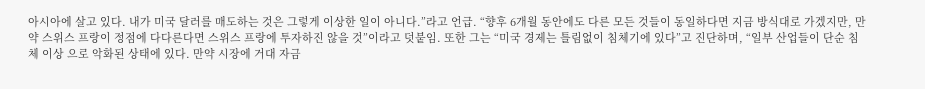아시아에 살고 있다. 내가 미국 달러를 매도하는 것은 그렇게 이상한 일이 아니다.”라고 언급. “향후 6개월 동안에도 다른 모든 것들이 동일하다면 지금 방식대로 가겠지만, 만약 스위스 프랑이 정점에 다다른다면 스위스 프랑에 투자하진 않을 것”이라고 덧붙임. 또한 그는 “미국 경제는 틀림없이 침체기에 있다”고 진단하며, “일부 산업들이 단순 침체 이상 으로 악화된 상태에 있다. 만약 시장에 거대 자금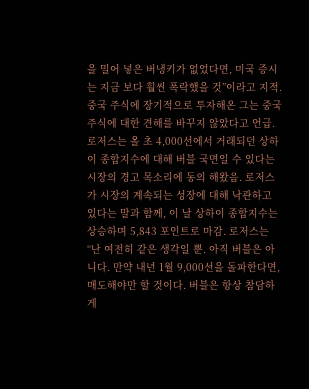을 밀어 넣은 버냉키가 없었다면, 미국 증시는 지금 보다 훨씬 폭락했을 것”이라고 지적. 중국 주식에 장기적으로 투자해온 그는 중국 주식에 대한 견해를 바꾸지 않았다고 언급. 로저스는 올 초 4,000선에서 거래되던 상하이 종합지수에 대해 버블 국면일 수 있다는 시장의 경고 목소리에 동의 해왔음. 로저스가 시장의 계속되는 성장에 대해 낙관하고 있다는 말과 함께, 이 날 상하이 종합지수는 상승하며 5,843 포인트로 마감. 로저스는 “난 여전히 같은 생각일 뿐. 아직 버블은 아니다. 만약 내년 1월 9,000선을 돌파한다면, 매도해야만 할 것이다. 버블은 항상 참담하게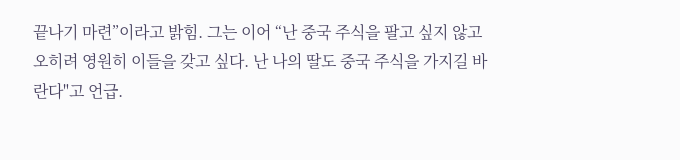끝나기 마련”이라고 밝힘. 그는 이어 “난 중국 주식을 팔고 싶지 않고 오히려 영원히 이들을 갖고 싶다. 난 나의 딸도 중국 주식을 가지길 바란다"고 언급.